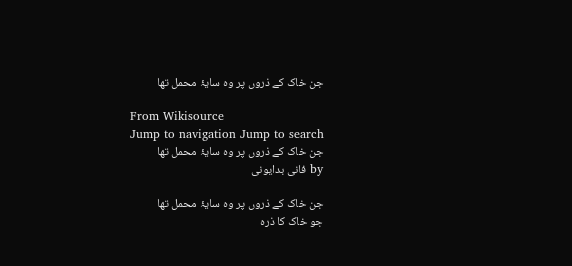جن خاک کے ذروں پر وہ سایۂ محمل تھا

From Wikisource
Jump to navigation Jump to search
جن خاک کے ذروں پر وہ سایۂ محمل تھا
by فانی بدایونی

جن خاک کے ذروں پر وہ سایۂ محمل تھا
جو خاک کا ذرہ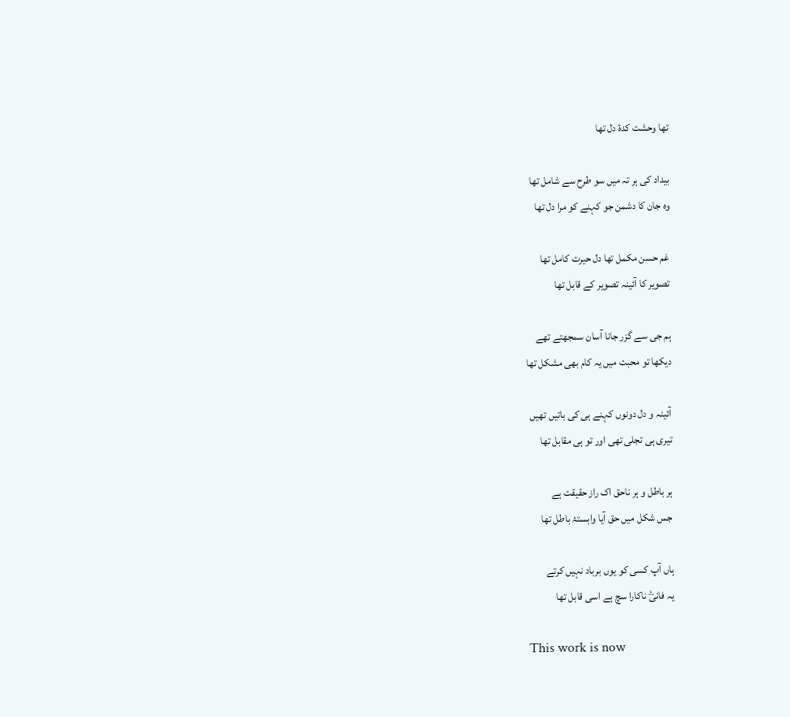تھا وحشت کدۂ دل تھا

بیداد کی ہر تہ میں سو طرح سے شامل تھا
وہ جان کا دشمن جو کہنے کو مرا دل تھا

غم حسن مکمل تھا دل حیرت کامل تھا
تصویر کا آئینہ تصویر کے قابل تھا

ہم جی سے گزر جانا آسان سمجھتے تھے
دیکھا تو محبت میں یہ کام بھی مشکل تھا

آئینہ و دل دونوں کہنے ہی کی باتیں تھیں
تیری ہی تجلی تھی اور تو ہی مقابل تھا

ہر باطل و ہر ناحق اک راز حقیقت ہے
جس شکل میں حق آیا وابستۂ باطل تھا

ہاں آپ کسی کو یوں برباد نہیں کرتے
یہ فانیؔٔ ناکارا سچ ہے اسی قابل تھا

This work is now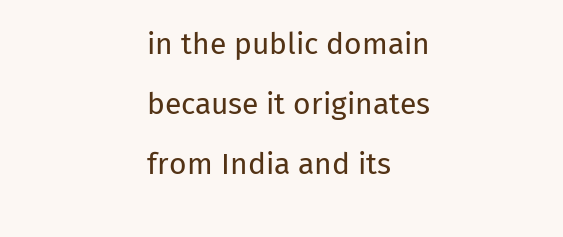in the public domain because it originates from India and its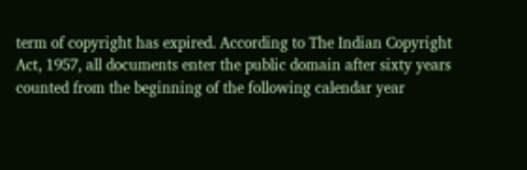term of copyright has expired. According to The Indian Copyright Act, 1957, all documents enter the public domain after sixty years counted from the beginning of the following calendar year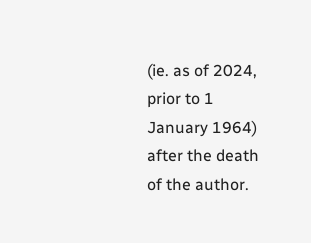(ie. as of 2024, prior to 1 January 1964) after the death of the author.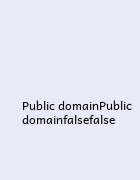Public domainPublic domainfalsefalse